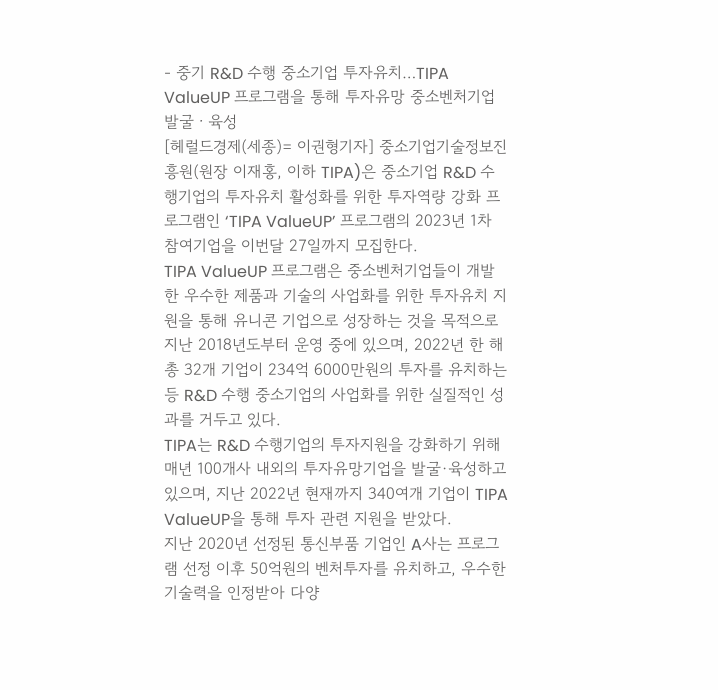- 중기 R&D 수행 중소기업 투자유치…TIPA ValueUP 프로그램을 통해 투자유망 중소벤처기업 발굴ㆍ육성
[헤럴드경제(세종)= 이권형기자] 중소기업기술정보진흥원(원장 이재홍, 이하 TIPA)은 중소기업 R&D 수행기업의 투자유치 활성화를 위한 투자역량 강화 프로그램인 ‘TIPA ValueUP’ 프로그램의 2023년 1차 참여기업을 이번달 27일까지 모집한다.
TIPA ValueUP 프로그램은 중소벤처기업들이 개발한 우수한 제품과 기술의 사업화를 위한 투자유치 지원을 통해 유니콘 기업으로 성장하는 것을 목적으로 지난 2018년도부터 운영 중에 있으며, 2022년 한 해 총 32개 기업이 234억 6000만원의 투자를 유치하는 등 R&D 수행 중소기업의 사업화를 위한 실질적인 성과를 거두고 있다.
TIPA는 R&D 수행기업의 투자지원을 강화하기 위해 매년 100개사 내외의 투자유망기업을 발굴·육성하고 있으며, 지난 2022년 현재까지 340여개 기업이 TIPA ValueUP을 통해 투자 관련 지원을 받았다.
지난 2020년 선정된 통신부품 기업인 A사는 프로그램 선정 이후 50억원의 벤처투자를 유치하고, 우수한 기술력을 인정받아 다양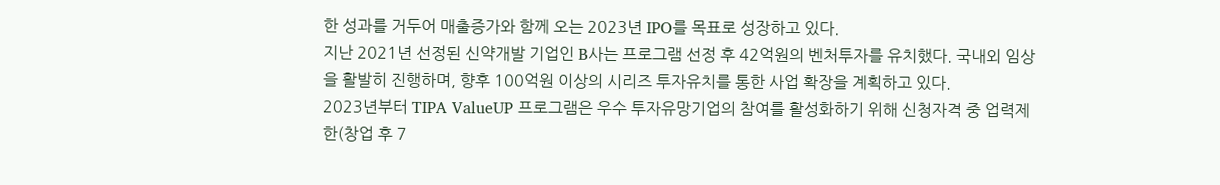한 성과를 거두어 매출증가와 함께 오는 2023년 IPO를 목표로 성장하고 있다.
지난 2021년 선정된 신약개발 기업인 B사는 프로그램 선정 후 42억원의 벤처투자를 유치했다. 국내외 임상을 활발히 진행하며, 향후 100억원 이상의 시리즈 투자유치를 통한 사업 확장을 계획하고 있다.
2023년부터 TIPA ValueUP 프로그램은 우수 투자유망기업의 참여를 활성화하기 위해 신청자격 중 업력제한(창업 후 7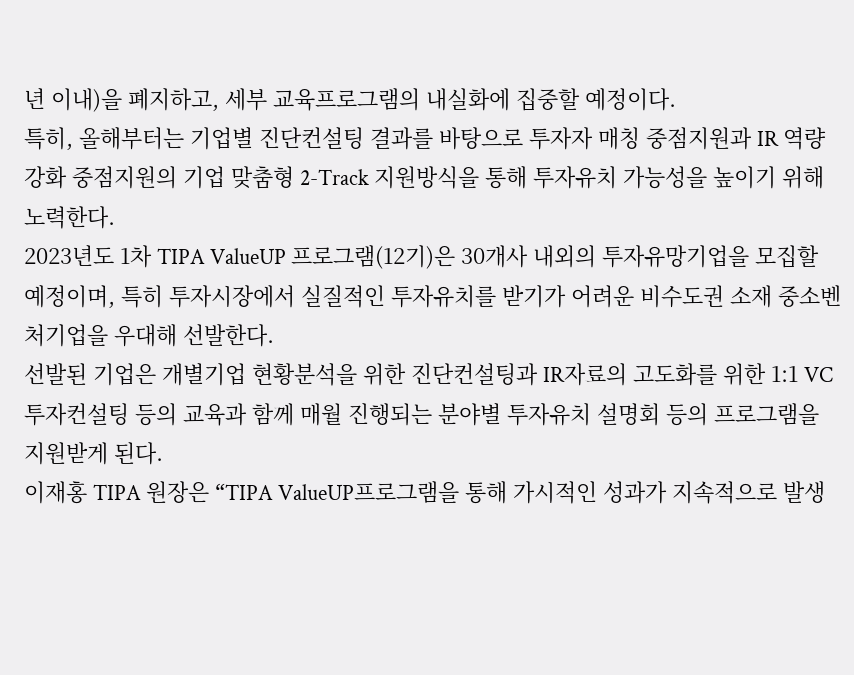년 이내)을 폐지하고, 세부 교육프로그램의 내실화에 집중할 예정이다.
특히, 올해부터는 기업별 진단컨설팅 결과를 바탕으로 투자자 매칭 중점지원과 IR 역량강화 중점지원의 기업 맞춤형 2-Track 지원방식을 통해 투자유치 가능성을 높이기 위해 노력한다.
2023년도 1차 TIPA ValueUP 프로그램(12기)은 30개사 내외의 투자유망기업을 모집할 예정이며, 특히 투자시장에서 실질적인 투자유치를 받기가 어려운 비수도권 소재 중소벤처기업을 우대해 선발한다.
선발된 기업은 개별기업 현황분석을 위한 진단컨설팅과 IR자료의 고도화를 위한 1:1 VC 투자컨설팅 등의 교육과 함께 매월 진행되는 분야별 투자유치 설명회 등의 프로그램을 지원받게 된다.
이재홍 TIPA 원장은 “TIPA ValueUP프로그램을 통해 가시적인 성과가 지속적으로 발생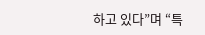하고 있다”며 “특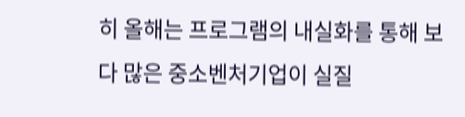히 올해는 프로그램의 내실화를 통해 보다 많은 중소벤처기업이 실질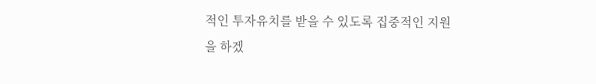적인 투자유치를 받을 수 있도록 집중적인 지원을 하겠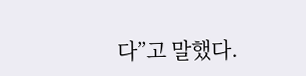다”고 말했다.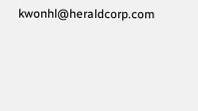kwonhl@heraldcorp.com